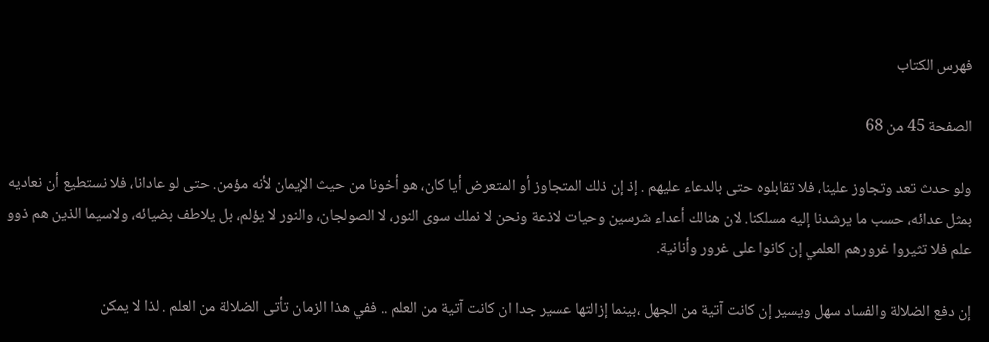فهرس الكتاب

الصفحة 45 من 68

ولو حدث تعد وتجاوز علينا، فلا تقابلوه حتى بالدعاء عليهم . إذ إن ذلك المتجاوز أو المتعرض أيا كان، هو أخونا من حيث الإيمان لأنه مؤمن. حتى لو عادانا، فلا نستطيع أن نعاديه بمثل عدائه، حسب ما يرشدنا إليه مسلكنا. لان هنالك أعداء شرسين وحيات لاذعة ونحن لا نملك سوى النور، لا الصولجان، والنور لا يؤلم، بل يلاطف بضيائه، ولاسيما الذين هم ذوو علم فلا تثيروا غرورهم العلمي إن كانوا على غرور وأنانية.

إن دفع الضلالة والفساد سهل ويسير إن كانت آتية من الجهل ،بينما إزالتها عسير جدا ان كانت آتية من العلم .. ففي هذا الزمان تأتى الضلالة من العلم . لذا لا يمكن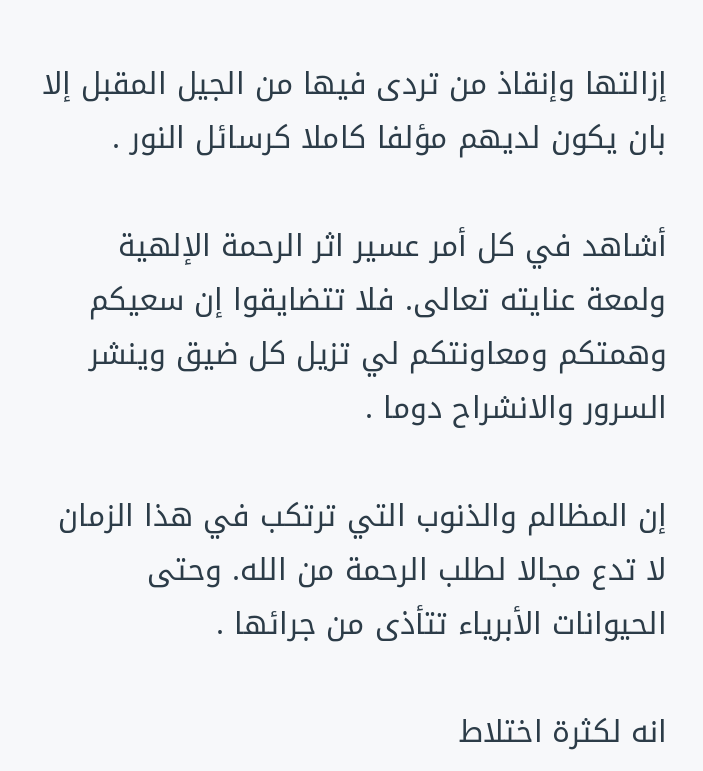إزالتها وإنقاذ من تردى فيها من الجيل المقبل إلا بان يكون لديهم مؤلفا كاملا كرسائل النور .

أشاهد في كل أمر عسير اثر الرحمة الإلهية ولمعة عنايته تعالى. فلا تتضايقوا إن سعيكم وهمتكم ومعاونتكم لي تزيل كل ضيق وينشر السرور والانشراح دوما .

إن المظالم والذنوب التي ترتكب في هذا الزمان لا تدع مجالا لطلب الرحمة من الله. وحتى الحيوانات الأبرياء تتأذى من جرائها .

انه لكثرة اختلاط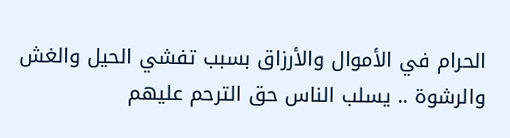الحرام في الأموال والأرزاق بسبب تفشي الحيل والغش والرشوة .. يسلب الناس حق الترحم عليهم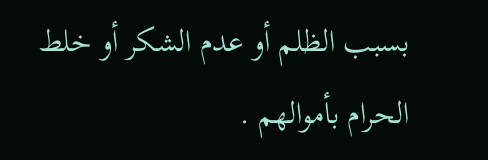بسبب الظلم أو عدم الشكر أو خلط الحرام بأموالهم .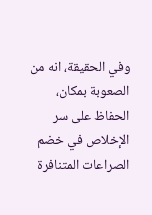وفي الحقيقة، انه من الصعوبة بمكان، الحفاظ على سر الإخلاص في خضم الصراعات المتنافرة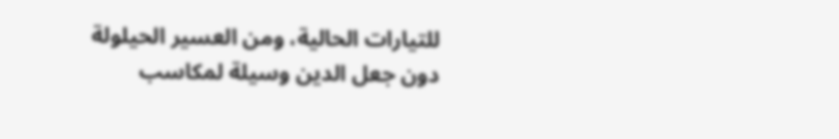للتيارات الحالية، ومن العسير الحيلولة دون جعل الدين وسيلة لمكاسب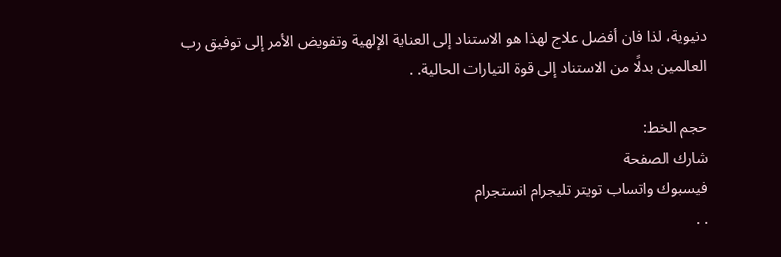دنيوية، لذا فان أفضل علاج لهذا هو الاستناد إلى العناية الإلهية وتفويض الأمر إلى توفيق رب العالمين بدلًا من الاستناد إلى قوة التيارات الحالية. .

حجم الخط:
شارك الصفحة
فيسبوك واتساب تويتر تليجرام انستجرام
. .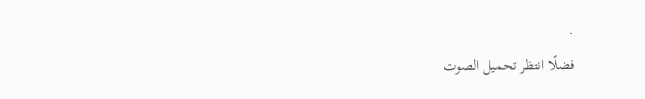.
فضلًا انتظر تحميل الصوت